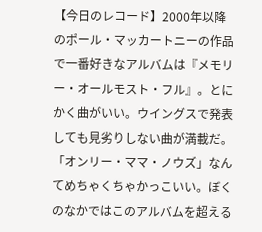【今日のレコード】2000年以降のポール・マッカートニーの作品で一番好きなアルバムは『メモリー・オールモスト・フル』。とにかく曲がいい。ウイングスで発表しても見劣りしない曲が満載だ。「オンリー・ママ・ノウズ」なんてめちゃくちゃかっこいい。ぼくのなかではこのアルバムを超える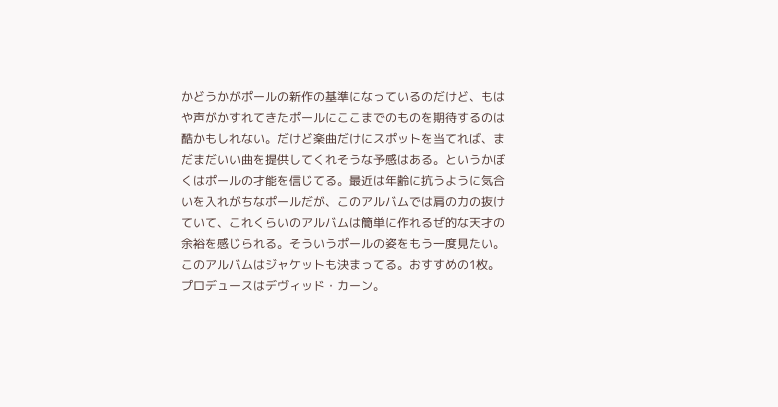かどうかがポールの新作の基準になっているのだけど、もはや声がかすれてきたポールにここまでのものを期待するのは酷かもしれない。だけど楽曲だけにスポットを当てれば、まだまだいい曲を提供してくれそうな予感はある。というかぼくはポールの才能を信じてる。最近は年齢に抗うように気合いを入れがちなポールだが、このアルバムでは肩の力の抜けていて、これくらいのアルバムは簡単に作れるぜ的な天才の余裕を感じられる。そういうポールの姿をもう一度見たい。このアルバムはジャケットも決まってる。おすすめの1枚。プロデュースはデヴィッド・カーン。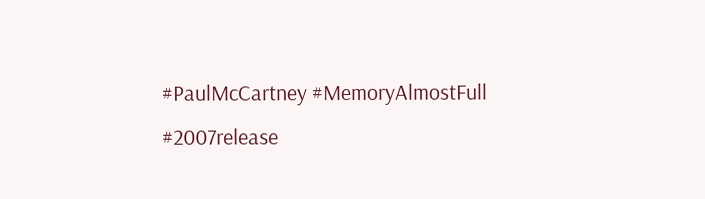#PaulMcCartney #MemoryAlmostFull #2007release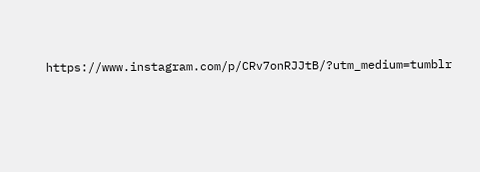https://www.instagram.com/p/CRv7onRJJtB/?utm_medium=tumblr